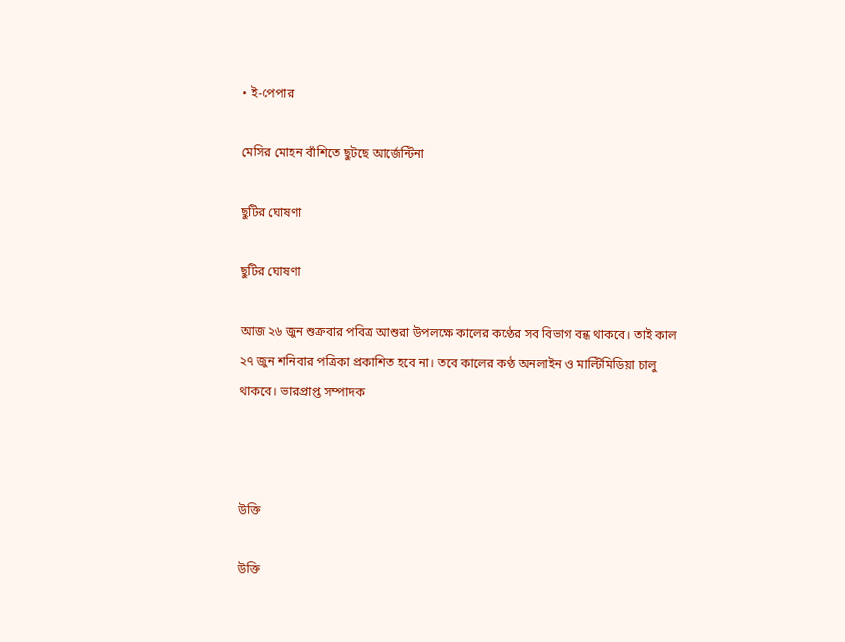• ই-পেপার

মেসির মোহন বাঁশিতে ছুটছে আর্জেন্টিনা

ছুটির ঘোষণা

ছুটির ঘোষণা

আজ ২৬ জুন শুক্রবার পবিত্র আশুরা উপলক্ষে কালের কণ্ঠের সব বিভাগ বন্ধ থাকবে। তাই কাল ২৭ জুন শনিবার পত্রিকা প্রকাশিত হবে না। তবে কালের কণ্ঠ অনলাইন ও মাল্টিমিডিয়া চালু থাকবে। ভারপ্রাপ্ত সম্পাদক



উক্তি

উক্তি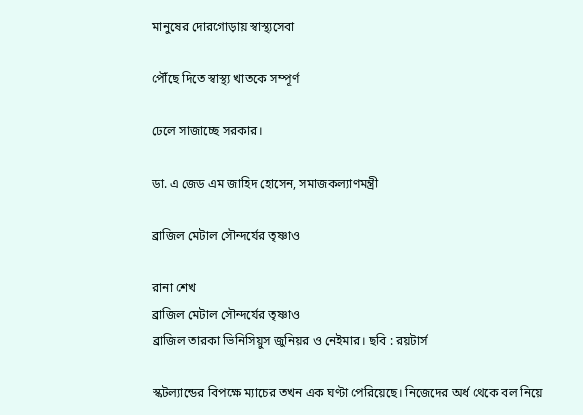মানুষের দোরগোড়ায় স্বাস্থ্যসেবা

পৌঁছে দিতে স্বাস্থ্য খাতকে সম্পূর্ণ

ঢেলে সাজাচ্ছে সরকার।

ডা. এ জেড এম জাহিদ হোসেন, সমাজকল্যাণমন্ত্রী

ব্রাজিল মেটাল সৌন্দর্যের তৃষ্ণাও

রানা শেখ
ব্রাজিল মেটাল সৌন্দর্যের তৃষ্ণাও
ব্রাজিল তারকা ভিনিসিয়ুস জুনিয়র ও নেইমার। ছবি : রয়টার্স

স্কটল্যান্ডের বিপক্ষে ম্যাচের তখন এক ঘণ্টা পেরিয়েছে। নিজেদের অর্ধ থেকে বল নিয়ে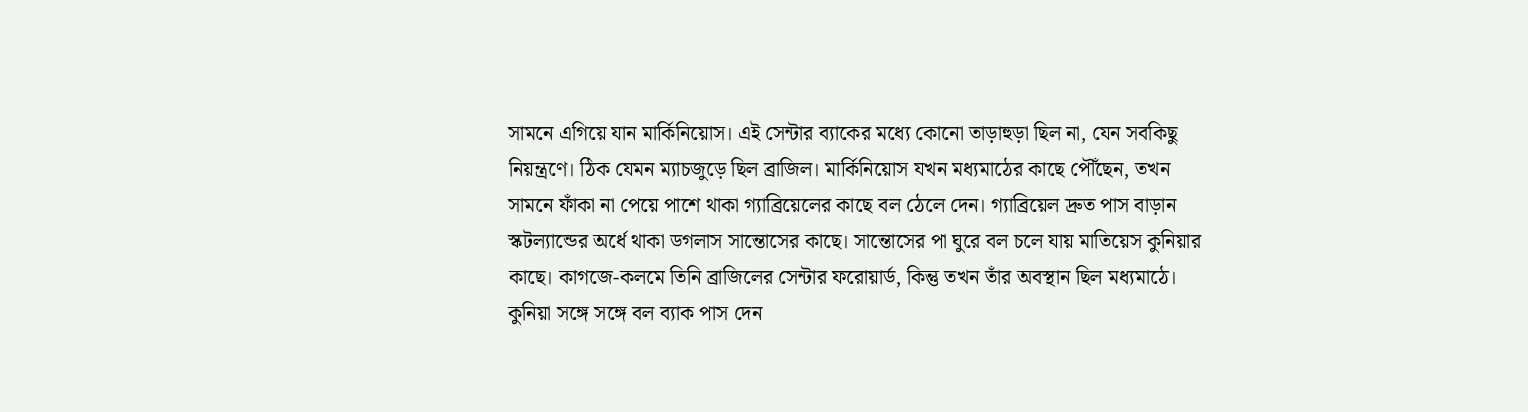সামনে এগিয়ে যান মার্কিনিয়োস। এই সেন্টার ব্যাকের মধ্যে কোনো তাড়াহুড়া ছিল না, যেন সবকিছু নিয়ন্ত্রণে। ঠিক যেমন ম্যাচজুড়ে ছিল ব্রাজিল। মার্কিনিয়োস যখন মধ্যমাঠের কাছে পৌঁছেন, তখন সামনে ফাঁকা না পেয়ে পাশে থাকা গ্যাব্রিয়েলের কাছে বল ঠেলে দেন। গ্যাব্রিয়েল দ্রুত পাস বাড়ান স্কটল্যান্ডের অর্ধে থাকা ডগলাস সান্তোসের কাছে। সান্তোসের পা ঘুরে বল চলে যায় মাতিয়েস কুনিয়ার কাছে। কাগজে-কলমে তিনি ব্রাজিলের সেন্টার ফরোয়ার্ড, কিন্তু তখন তাঁর অবস্থান ছিল মধ্যমাঠে। কুনিয়া সঙ্গে সঙ্গে বল ব্যাক পাস দেন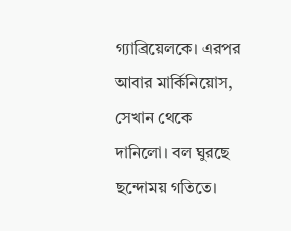গ্যাব্রিয়েলকে। এরপর আবার মার্কিনিয়োস, সেখান থেকে দানিলো। বল ঘুরছে ছন্দোময় গতিতে।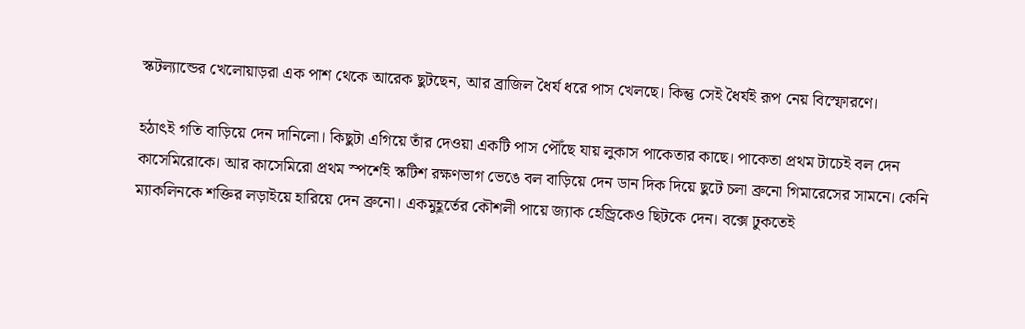স্কটল্যান্ডের খেলোয়াড়রা এক পাশ থেকে আরেক ছুটছেন, আর ব্রাজিল ধৈর্য ধরে পাস খেলছে। কিন্তু সেই ধৈর্যই রূপ নেয় বিস্ফোরণে।

হঠাৎই গতি বাড়িয়ে দেন দানিলো। কিছুটা এগিয়ে তাঁর দেওয়া একটি পাস পৌঁছে যায় লুকাস পাকেতার কাছে। পাকেতা প্রথম টাচেই বল দেন কাসেমিরোকে। আর কাসেমিরো প্রথম স্পর্শেই স্কটিশ রক্ষণভাগ ভেঙে বল বাড়িয়ে দেন ডান দিক দিয়ে ছুটে চলা ব্রুনো গিমারেসের সামনে। কেনি ম্যাকলিনকে শক্তির লড়াইয়ে হারিয়ে দেন ব্রুনো। একমুহূর্তের কৌশলী পায়ে জ্যাক হেন্ড্রিকেও ছিটকে দেন। বক্সে ঢুকতেই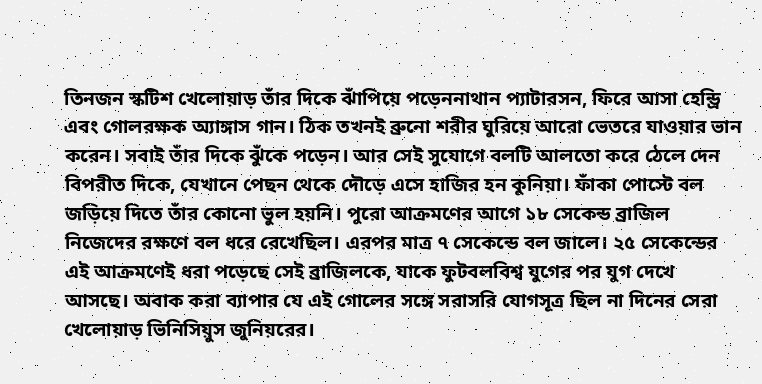তিনজন স্কটিশ খেলোয়াড় তাঁর দিকে ঝাঁপিয়ে পড়েননাথান প্যাটারসন, ফিরে আসা হেন্ড্রি এবং গোলরক্ষক অ্যাঙ্গাস গান। ঠিক তখনই ব্রুনো শরীর ঘুরিয়ে আরো ভেতরে যাওয়ার ভান করেন। সবাই তাঁর দিকে ঝুঁকে পড়েন। আর সেই সুযোগে বলটি আলতো করে ঠেলে দেন বিপরীত দিকে, যেখানে পেছন থেকে দৌড়ে এসে হাজির হন কুনিয়া। ফাঁকা পোস্টে বল জড়িয়ে দিতে তাঁর কোনো ভুল হয়নি। পুরো আক্রমণের আগে ১৮ সেকেন্ড ব্রাজিল নিজেদের রক্ষণে বল ধরে রেখেছিল। এরপর মাত্র ৭ সেকেন্ডে বল জালে। ২৫ সেকেন্ডের এই আক্রমণেই ধরা পড়েছে সেই ব্রাজিলকে, যাকে ফুটবলবিশ্ব যুগের পর যুগ দেখে আসছে। অবাক করা ব্যাপার যে এই গোলের সঙ্গে সরাসরি যোগসূত্র ছিল না দিনের সেরা খেলোয়াড় ভিনিসিয়ুস জুনিয়রের।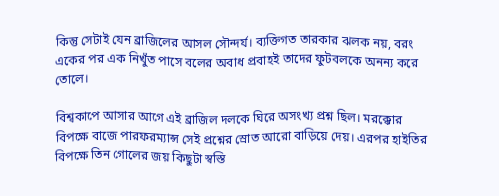কিন্তু সেটাই যেন ব্রাজিলের আসল সৌন্দর্য। ব্যক্তিগত তারকার ঝলক নয়, বরং একের পর এক নিখুঁত পাসে বলের অবাধ প্রবাহই তাদের ফুটবলকে অনন্য করে তোলে।

বিশ্বকাপে আসার আগে এই ব্রাজিল দলকে ঘিরে অসংখ্য প্রশ্ন ছিল। মরক্কোর বিপক্ষে বাজে পারফরম্যান্স সেই প্রশ্নের স্রোত আরো বাড়িয়ে দেয়। এরপর হাইতির বিপক্ষে তিন গোলের জয় কিছুটা স্বস্তি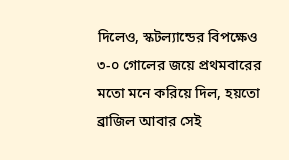দিলেও, স্কটল্যান্ডের বিপক্ষেও ৩-০ গোলের জয়ে প্রথমবারের মতো মনে করিয়ে দিল, হয়তো ব্রাজিল আবার সেই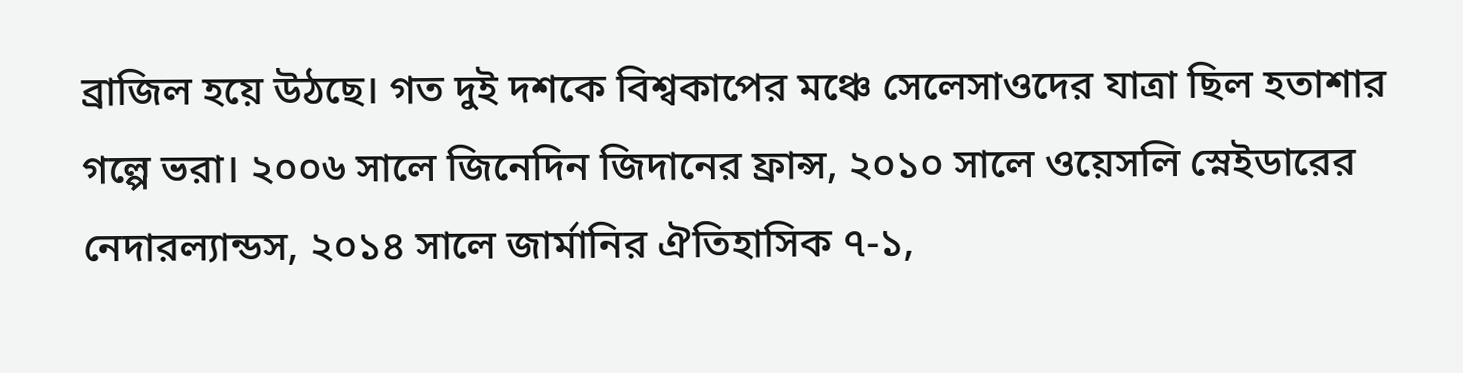ব্রাজিল হয়ে উঠছে। গত দুই দশকে বিশ্বকাপের মঞ্চে সেলেসাওদের যাত্রা ছিল হতাশার গল্পে ভরা। ২০০৬ সালে জিনেদিন জিদানের ফ্রান্স, ২০১০ সালে ওয়েসলি স্নেইডারের নেদারল্যান্ডস, ২০১৪ সালে জার্মানির ঐতিহাসিক ৭-১,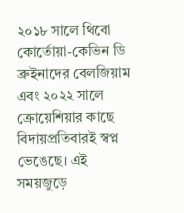২০১৮ সালে থিবো কোর্তোয়া-কেভিন ডি ব্রুইনাদের বেলজিয়াম এবং ২০২২ সালে ক্রোয়েশিয়ার কাছে বিদায়প্রতিবারই স্বপ্ন ভেঙেছে। এই সময়জুড়ে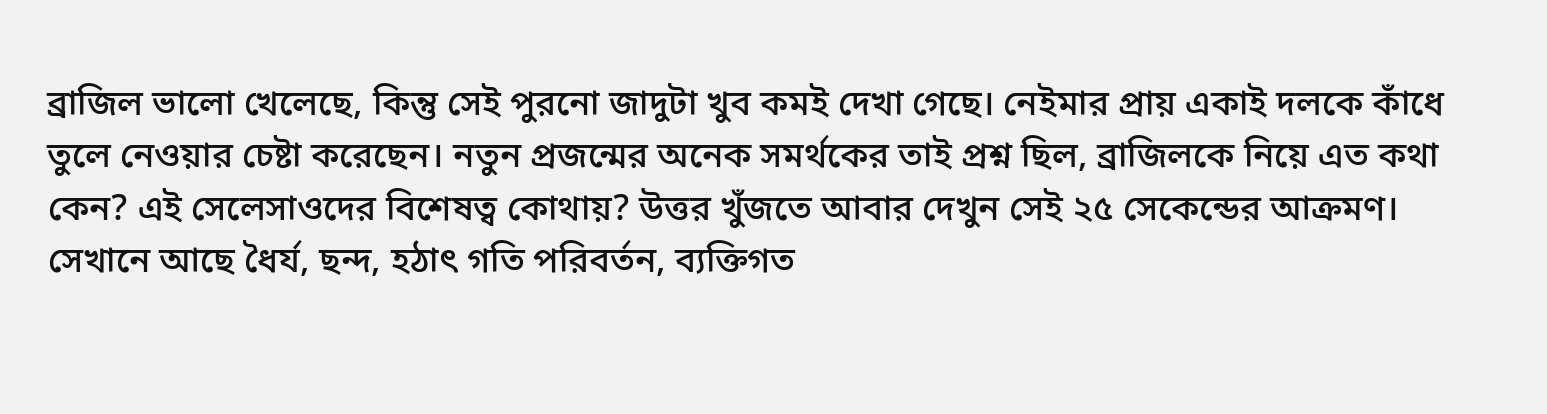ব্রাজিল ভালো খেলেছে, কিন্তু সেই পুরনো জাদুটা খুব কমই দেখা গেছে। নেইমার প্রায় একাই দলকে কাঁধে তুলে নেওয়ার চেষ্টা করেছেন। নতুন প্রজন্মের অনেক সমর্থকের তাই প্রশ্ন ছিল, ব্রাজিলকে নিয়ে এত কথা কেন? এই সেলেসাওদের বিশেষত্ব কোথায়? উত্তর খুঁজতে আবার দেখুন সেই ২৫ সেকেন্ডের আক্রমণ। সেখানে আছে ধৈর্য, ছন্দ, হঠাৎ গতি পরিবর্তন, ব্যক্তিগত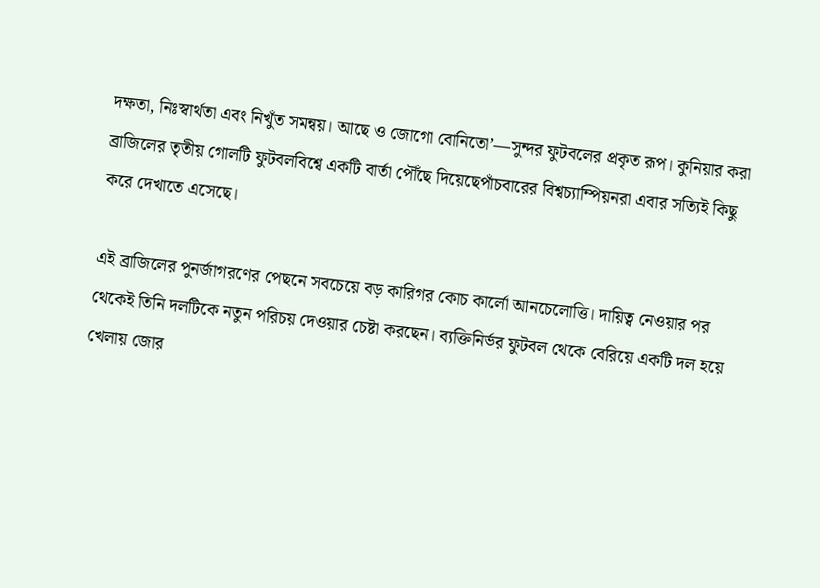দক্ষতা, নিঃস্বার্থতা এবং নিখুঁত সমন্বয়। আছে ও জোগো বোনিতো’—সুন্দর ফুটবলের প্রকৃত রূপ। কুনিয়ার করা ব্রাজিলের তৃতীয় গোলটি ফুটবলবিশ্বে একটি বার্তা পৌঁছে দিয়েছেপাঁচবারের বিশ্বচ্যাম্পিয়নরা এবার সত্যিই কিছু করে দেখাতে এসেছে।

এই ব্রাজিলের পুনর্জাগরণের পেছনে সবচেয়ে বড় কারিগর কোচ কার্লো আনচেলোত্তি। দায়িত্ব নেওয়ার পর থেকেই তিনি দলটিকে নতুন পরিচয় দেওয়ার চেষ্টা করছেন। ব্যক্তিনির্ভর ফুটবল থেকে বেরিয়ে একটি দল হয়ে খেলায় জোর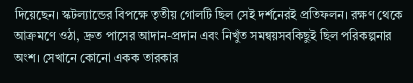দিয়েছেন। স্কটল্যান্ডের বিপক্ষে তৃতীয় গোলটি ছিল সেই দর্শনেরই প্রতিফলন। রক্ষণ থেকে আক্রমণে ওঠা, দ্রুত পাসের আদান-প্রদান এবং নিখুঁত সমন্বয়সবকিছুই ছিল পরিকল্পনার অংশ। সেখানে কোনো একক তারকার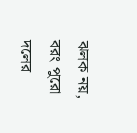ঝলক নয়, বরং পুরো দলের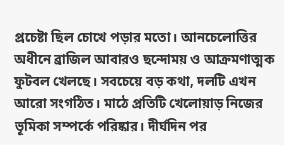প্রচেষ্টা ছিল চোখে পড়ার মতো। আনচেলোত্তির অধীনে ব্রাজিল আবারও ছন্দোময় ও আক্রমণাত্মক ফুটবল খেলছে। সবচেয়ে বড় কথা, দলটি এখন আরো সংগঠিত। মাঠে প্রতিটি খেলোয়াড় নিজের ভূমিকা সম্পর্কে পরিষ্কার। দীর্ঘদিন পর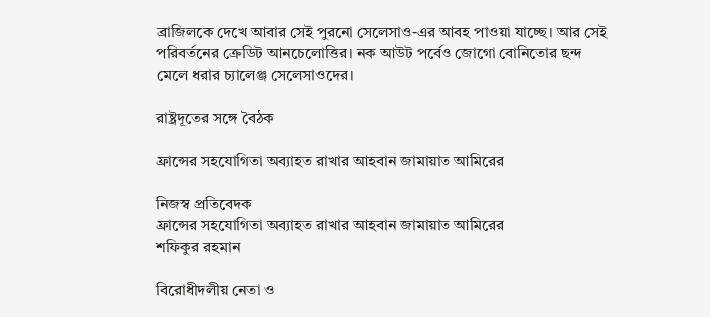ব্রাজিলকে দেখে আবার সেই পুরনো সেলেসাও-এর আবহ পাওয়া যাচ্ছে। আর সেই পরিবর্তনের ক্রেডিট আনচেলোত্তির। নক আউট পর্বেও জোগো বোনিতোর ছন্দ মেলে ধরার চ্যালেঞ্জ সেলেসাওদের।

রাষ্ট্রদূতের সঙ্গে বৈঠক

ফ্রান্সের সহযোগিতা অব্যাহত রাখার আহবান জামায়াত আমিরের

নিজস্ব প্রতিবেদক
ফ্রান্সের সহযোগিতা অব্যাহত রাখার আহবান জামায়াত আমিরের
শফিকুর রহমান

বিরোধীদলীয় নেতা ও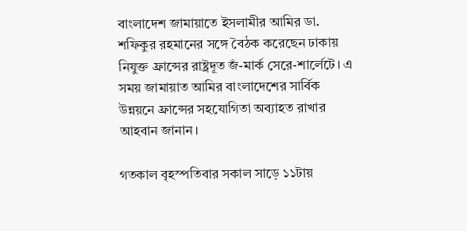বাংলাদেশ জামায়াতে ইসলামীর আমির ডা. শফিকুর রহমানের সঙ্গে বৈঠক করেছেন ঢাকায় নিযুক্ত ফ্রান্সের রাষ্ট্রদূত জঁ-মার্ক সেরে-শার্লেটে। এ সময় জামায়াত আমির বাংলাদেশের সার্বিক উন্নয়নে ফ্রান্সের সহযোগিতা অব্যাহত রাখার আহবান জানান।

গতকাল বৃহস্পতিবার সকাল সাড়ে ১১টায়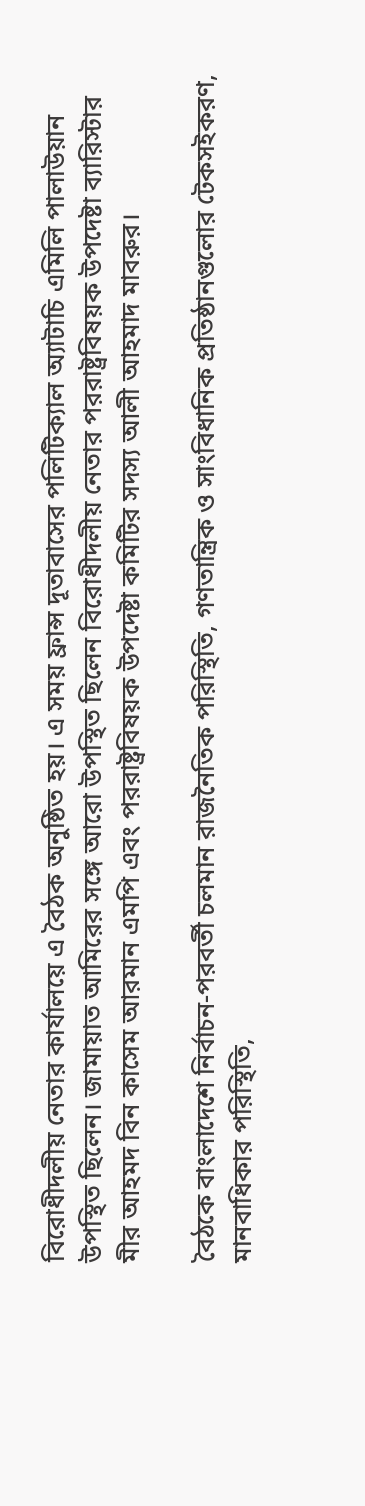বিরোধীদলীয় নেতার কার্যালয়ে এ বৈঠক অনুষ্ঠিত হয়। এ সময় ফ্রান্স দূতাবাসের পলিটিক্যাল অ্যাটাচি এমিলি পালাউয়ান উপস্থিত ছিলেন। জামায়াত আমিরের সঙ্গে আরো উপস্থিত ছিলেন বিরোধীদলীয় নেতার পররাষ্ট্রবিষয়ক উপদেষ্টা ব্যারিস্টার মীর আহমদ বিন কাসেম আরমান এমপি এবং পররাষ্ট্রবিষয়ক উপদেষ্টা কমিটির সদস্য আলী আহমাদ মাবরুর।

বৈঠকে বাংলাদেশে নির্বাচন-পরবর্তী চলমান রাজনৈতিক পরিস্থিতি, গণতান্ত্রিক ও সাংবিধানিক প্রতিষ্ঠানগুলোর টেকসইকরণ, মানবাধিকার পরিস্থিতি,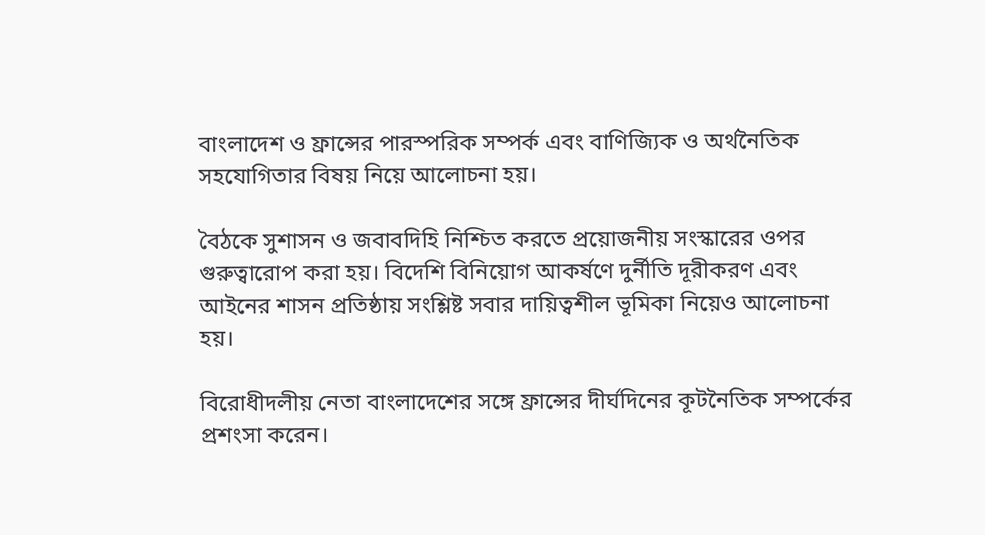বাংলাদেশ ও ফ্রান্সের পারস্পরিক সম্পর্ক এবং বাণিজ্যিক ও অর্থনৈতিক সহযোগিতার বিষয় নিয়ে আলোচনা হয়।

বৈঠকে সুশাসন ও জবাবদিহি নিশ্চিত করতে প্রয়োজনীয় সংস্কারের ওপর গুরুত্বারোপ করা হয়। বিদেশি বিনিয়োগ আকর্ষণে দুর্নীতি দূরীকরণ এবং আইনের শাসন প্রতিষ্ঠায় সংশ্লিষ্ট সবার দায়িত্বশীল ভূমিকা নিয়েও আলোচনা হয়।

বিরোধীদলীয় নেতা বাংলাদেশের সঙ্গে ফ্রান্সের দীর্ঘদিনের কূটনৈতিক সম্পর্কের প্রশংসা করেন।